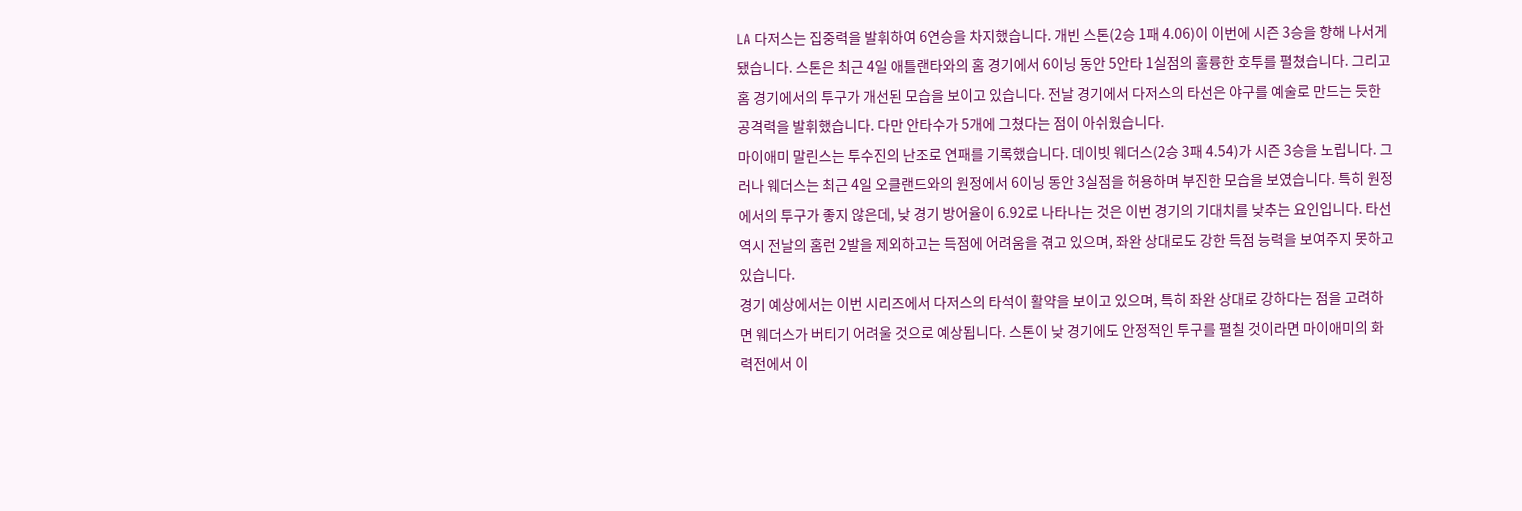LA 다저스는 집중력을 발휘하여 6연승을 차지했습니다. 개빈 스톤(2승 1패 4.06)이 이번에 시즌 3승을 향해 나서게 됐습니다. 스톤은 최근 4일 애틀랜타와의 홈 경기에서 6이닝 동안 5안타 1실점의 훌륭한 호투를 펼쳤습니다. 그리고 홈 경기에서의 투구가 개선된 모습을 보이고 있습니다. 전날 경기에서 다저스의 타선은 야구를 예술로 만드는 듯한 공격력을 발휘했습니다. 다만 안타수가 5개에 그쳤다는 점이 아쉬웠습니다.
마이애미 말린스는 투수진의 난조로 연패를 기록했습니다. 데이빗 웨더스(2승 3패 4.54)가 시즌 3승을 노립니다. 그러나 웨더스는 최근 4일 오클랜드와의 원정에서 6이닝 동안 3실점을 허용하며 부진한 모습을 보였습니다. 특히 원정에서의 투구가 좋지 않은데, 낮 경기 방어율이 6.92로 나타나는 것은 이번 경기의 기대치를 낮추는 요인입니다. 타선 역시 전날의 홈런 2발을 제외하고는 득점에 어려움을 겪고 있으며, 좌완 상대로도 강한 득점 능력을 보여주지 못하고 있습니다.
경기 예상에서는 이번 시리즈에서 다저스의 타석이 활약을 보이고 있으며, 특히 좌완 상대로 강하다는 점을 고려하면 웨더스가 버티기 어려울 것으로 예상됩니다. 스톤이 낮 경기에도 안정적인 투구를 펼칠 것이라면 마이애미의 화력전에서 이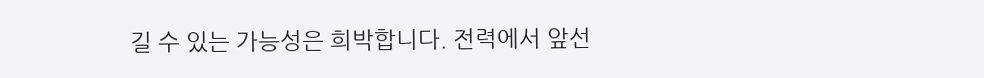길 수 있는 가능성은 희박합니다. 전력에서 앞선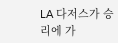LA 다저스가 승리에 가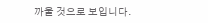까울 것으로 보입니다.